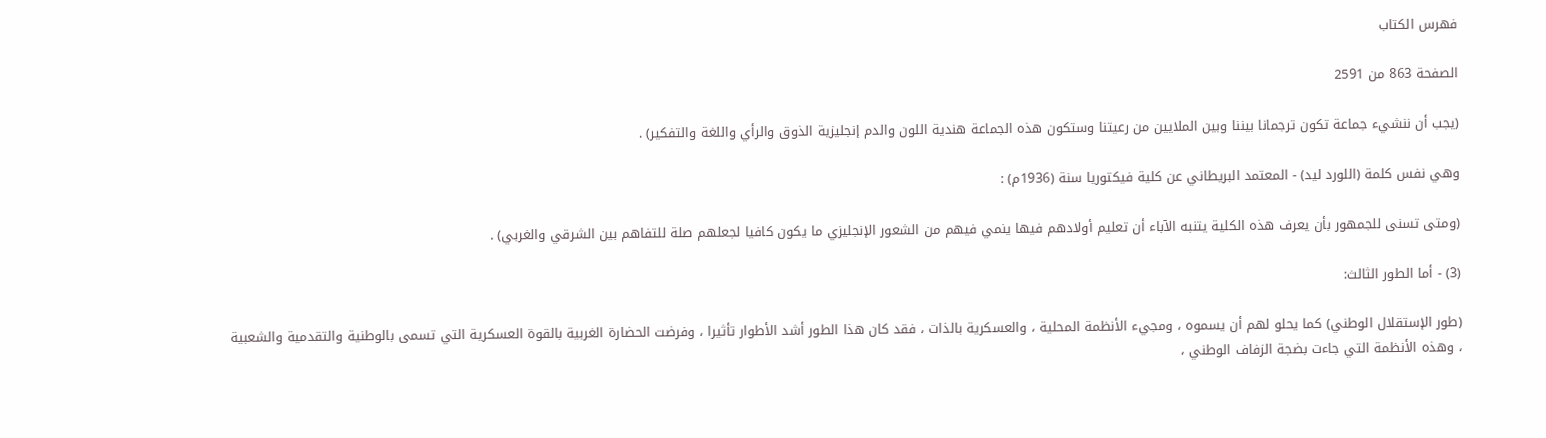فهرس الكتاب

الصفحة 863 من 2591

(يجب أن ننشيء جماعة تكون ترجمانا بيننا وبين الملايين من رعيتنا وستكون هذه الجماعة هندية اللون والدم إنجليزية الذوق والرأي واللغة والتفكير) .

وهي نفس كلمة (اللورد ليد) - المعتمد البريطاني عن كلية فيكتوريا سنة (1936م) :

(ومتى تسنى للجمهور بأن يعرف هذه الكلية يتنبه الآباء أن تعليم أولادهم فيها ينمي فيهم من الشعور الإنجليزي ما يكون كافيا لجعلهم صلة للتفاهم بين الشرقي والغربي) .

(3) - أما الطور الثالث:

(طور الإستقلال الوطني) كما يحلو لهم أن يسموه ، ومجيء الأنظمة المحلية ، والعسكرية بالذات ، فقد كان هذا الطور أشد الأطوار تأثيرا ، وفرضت الحضارة الغربية بالقوة العسكرية التي تسمى بالوطنية والتقدمية والشعبية ، وهذه الأنظمة التي جاءت بضجة الزفاف الوطني ،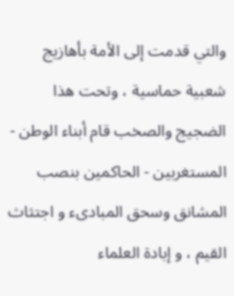والتي قدمت إلى الأمة بأهازيج شعبية حماسية ، وتحت هذا الضجيج والصخب قام أبناء الوطن - المستغربين - الحاكمين بنصب المشانق وسحق المبادىء و اجتثاث القيم ، و إبادة العلماء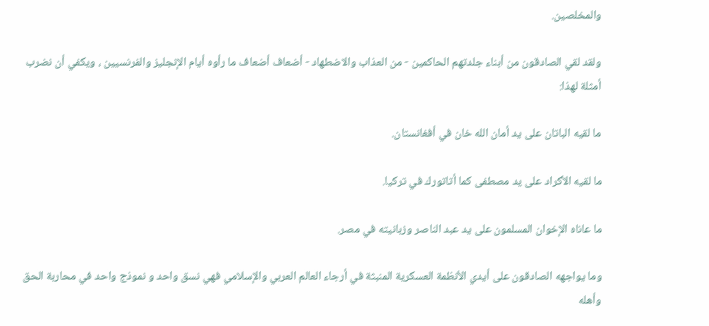والمخلصين.

ولقد لقي الصادقون من أبناء جلدتهم الحاكمين - من العذاب والاضطهاد - أضعاف أضعاف ما رأوه أيام الإنجليز والفرنسيين ، ويكفي أن نضرب أمثلة لهذا:

ما لقيه الباتان على يد أمان الله خان في أفغانستان.

ما لقيه الأكراد على يد مصطفى كما أتاتورك في تركيا.

ما عاناه الإخوان المسلمون على يد عبد الناصر وزبانيته في مصر.

وما يواجهه الصادقون على أيدي الأنظمة العسكرية المنبثة في أرجاء العالم العربي والإسلامي فهي نسق واحد و نموذج واحد في محاربة الحق وأهله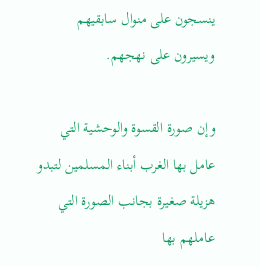ينسجون على منوال سابقيهم ويسيرون على نهجهم.

وإن صورة القسوة والوحشية التي عامل بها الغرب أبناء المسلمين لتبدو هزيلة صغيرة بجانب الصورة التي عاملهم بها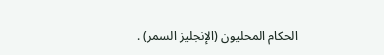الحكام المحليون (الإنجليز السمر) .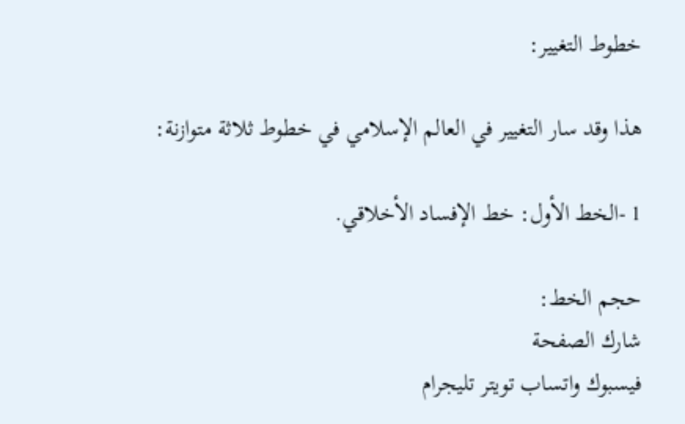خطوط التغيير:

هذا وقد سار التغيير في العالم الإسلامي في خطوط ثلاثة متوازنة:

1 -الخط الأول: خط الإفساد الأخلاقي.

حجم الخط:
شارك الصفحة
فيسبوك واتساب تويتر تليجرام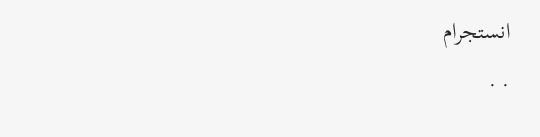انستجرام
. .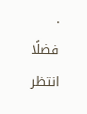.
فضلًا انتظر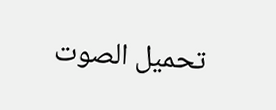تحميل الصوت